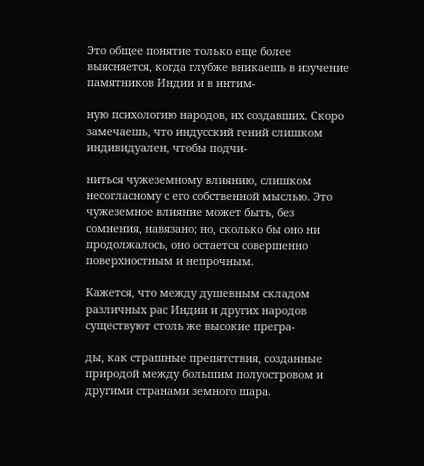Это общее понятие только еще более выясняется, когда глубже вникаешь в изучение памятников Индии и в интим-

ную психологию народов, их создавших. Скоро замечаешь, что индусский гений слишком индивидуален, чтобы подчи-

ниться чужеземному влиянию, слишком несогласному с его собственной мыслью. Это чужеземное влияние может быть, без сомнения, навязано; но, сколько бы оно ни продолжалось, оно остается совершенно поверхностным и непрочным.

Кажется, что между душевным складом различных рас Индии и других народов существуют столь же высокие прегра-

ды, как страшные препятствия, созданные природой между большим полуостровом и другими странами земного шара.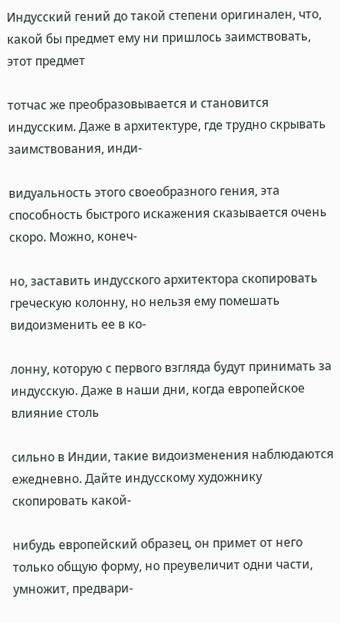Индусский гений до такой степени оригинален, что, какой бы предмет ему ни пришлось заимствовать, этот предмет

тотчас же преобразовывается и становится индусским. Даже в архитектуре, где трудно скрывать заимствования, инди-

видуальность этого своеобразного гения, эта способность быстрого искажения сказывается очень скоро. Можно, конеч-

но, заставить индусского архитектора скопировать греческую колонну, но нельзя ему помешать видоизменить ее в ко-

лонну, которую с первого взгляда будут принимать за индусскую. Даже в наши дни, когда европейское влияние столь

сильно в Индии, такие видоизменения наблюдаются ежедневно. Дайте индусскому художнику скопировать какой-

нибудь европейский образец, он примет от него только общую форму, но преувеличит одни части, умножит, предвари-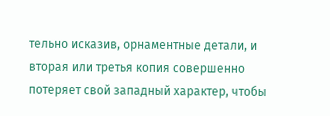тельно исказив, орнаментные детали, и вторая или третья копия совершенно потеряет свой западный характер, чтобы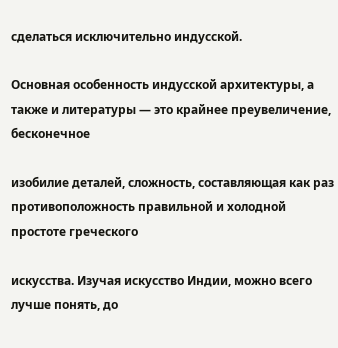сделаться исключительно индусской.

Основная особенность индусской архитектуры, а также и литературы — это крайнее преувеличение, бесконечное

изобилие деталей, сложность, составляющая как раз противоположность правильной и холодной простоте греческого

искусства. Изучая искусство Индии, можно всего лучше понять, до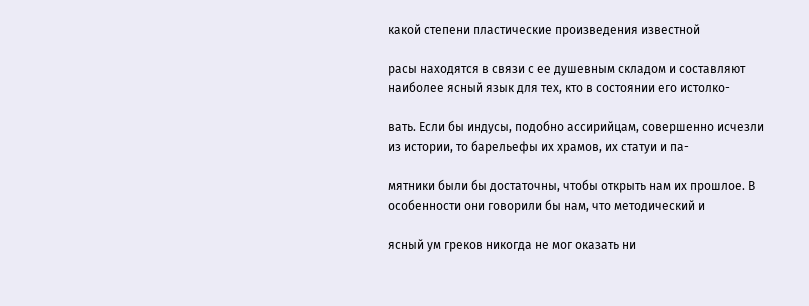какой степени пластические произведения известной

расы находятся в связи с ее душевным складом и составляют наиболее ясный язык для тех, кто в состоянии его истолко-

вать. Если бы индусы, подобно ассирийцам, совершенно исчезли из истории, то барельефы их храмов, их статуи и па-

мятники были бы достаточны, чтобы открыть нам их прошлое. В особенности они говорили бы нам, что методический и

ясный ум греков никогда не мог оказать ни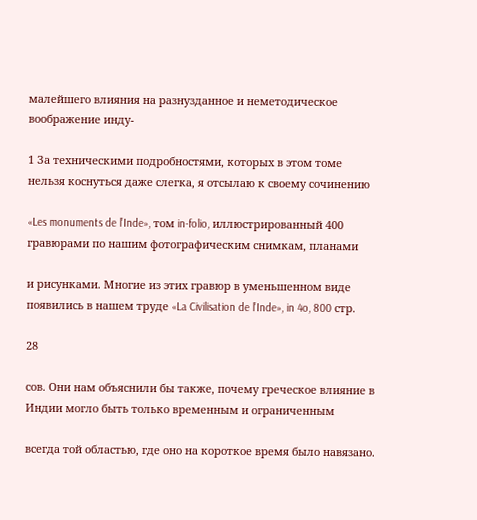малейшего влияния на разнузданное и неметодическое воображение инду-

1 За техническими подробностями, которых в этом томе нельзя коснуться даже слегка, я отсылаю к своему сочинению

«Les monuments de l’Inde», том in-folio, иллюстрированный 400 гравюрами по нашим фотографическим снимкам, планами

и рисунками. Многие из этих гравюр в уменьшенном виде появились в нашем труде «La Civilisation de l’Inde», in 4o, 800 стр.

28

сов. Они нам объяснили бы также, почему греческое влияние в Индии могло быть только временным и ограниченным

всегда той областью, где оно на короткое время было навязано.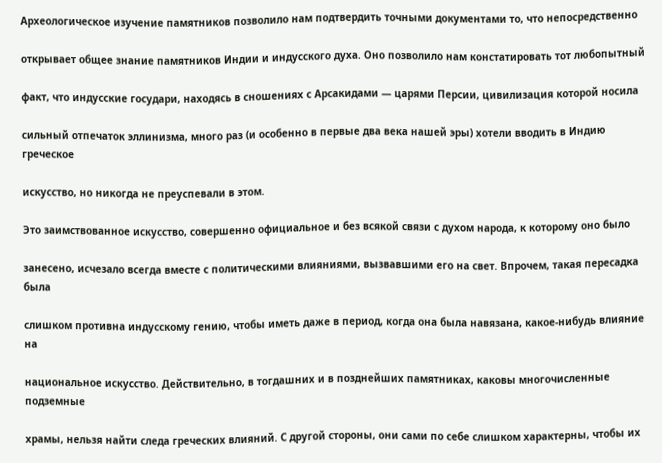Археологическое изучение памятников позволило нам подтвердить точными документами то, что непосредственно

открывает общее знание памятников Индии и индусского духа. Оно позволило нам констатировать тот любопытный

факт, что индусские государи, находясь в сношениях с Арсакидами — царями Персии, цивилизация которой носила

сильный отпечаток эллинизма, много раз (и особенно в первые два века нашей эры) хотели вводить в Индию греческое

искусство, но никогда не преуспевали в этом.

Это заимствованное искусство, совершенно официальное и без всякой связи с духом народа, к которому оно было

занесено, исчезало всегда вместе с политическими влияниями, вызвавшими его на свет. Впрочем, такая пересадка была

слишком противна индусскому гению, чтобы иметь даже в период, когда она была навязана, какое-нибудь влияние на

национальное искусство. Действительно, в тогдашних и в позднейших памятниках, каковы многочисленные подземные

храмы, нельзя найти следа греческих влияний. С другой стороны, они сами по себе слишком характерны, чтобы их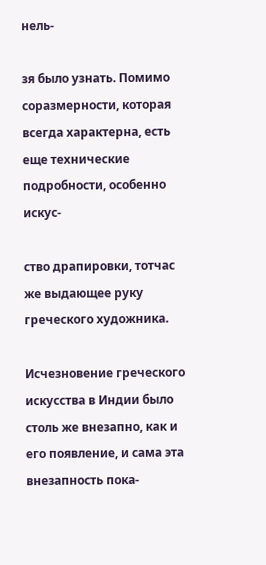нель-

зя было узнать. Помимо соразмерности, которая всегда характерна, есть еще технические подробности, особенно искус-

ство драпировки, тотчас же выдающее руку греческого художника.

Исчезновение греческого искусства в Индии было столь же внезапно, как и его появление, и сама эта внезапность пока-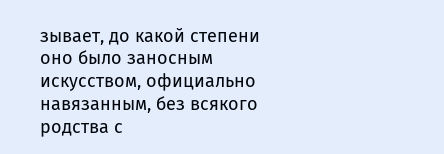зывает, до какой степени оно было заносным искусством, официально навязанным, без всякого родства с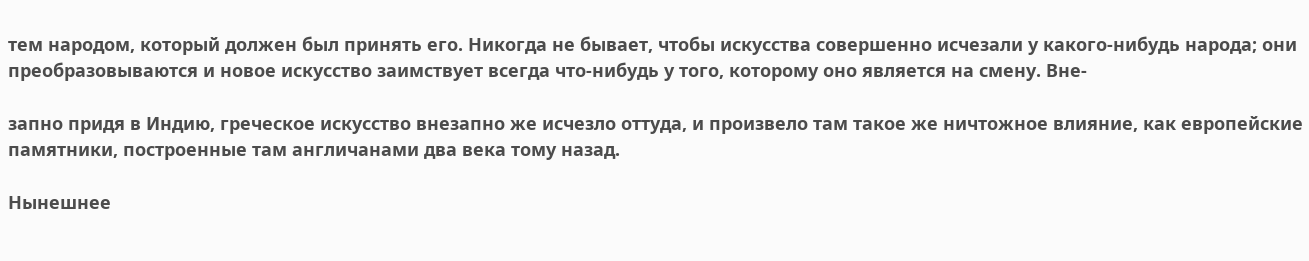тем народом, который должен был принять его. Никогда не бывает, чтобы искусства совершенно исчезали у какого-нибудь народа; они преобразовываются и новое искусство заимствует всегда что-нибудь у того, которому оно является на смену. Вне-

запно придя в Индию, греческое искусство внезапно же исчезло оттуда, и произвело там такое же ничтожное влияние, как европейские памятники, построенные там англичанами два века тому назад.

Нынешнее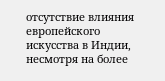отсутствие влияния европейского искусства в Индии, несмотря на более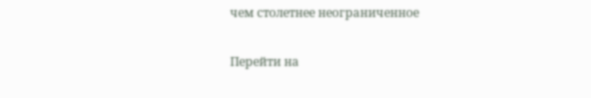чем столетнее неограниченное

Перейти на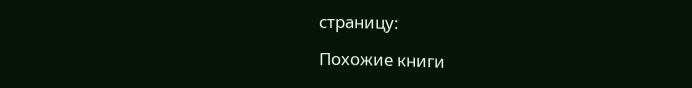страницу:

Похожие книги